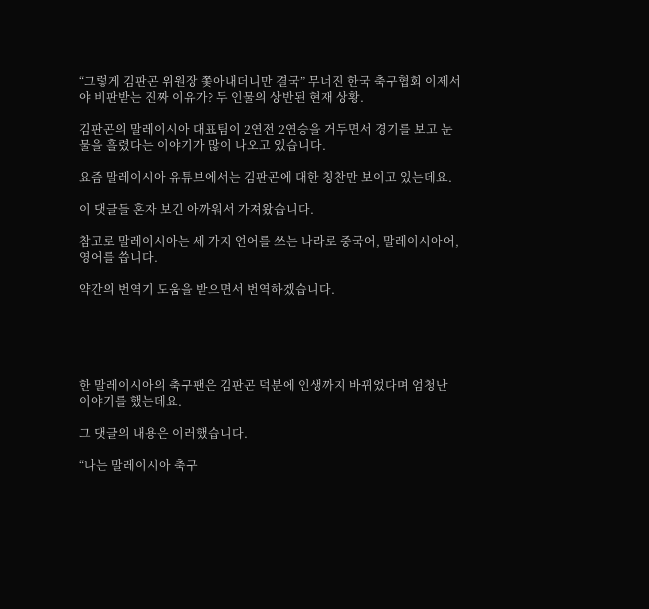“그렇게 김판곤 위원장 쫓아내더니만 결국” 무너진 한국 축구협회 이제서야 비판받는 진짜 이유가? 두 인물의 상반된 현재 상황.

김판곤의 말레이시아 대표팀이 2연전 2연승을 거두면서 경기를 보고 눈물을 흘렸다는 이야기가 많이 나오고 있습니다.

요즘 말레이시아 유튜브에서는 김판곤에 대한 칭찬만 보이고 있는데요.

이 댓글들 혼자 보긴 아까워서 가져왔습니다.

참고로 말레이시아는 세 가지 언어를 쓰는 나라로 중국어, 말레이시아어, 영어를 씁니다.

약간의 번역기 도움을 받으면서 번역하겠습니다.





한 말레이시아의 축구팬은 김판곤 덕분에 인생까지 바뀌었다며 엄청난 이야기를 했는데요.

그 댓글의 내용은 이러했습니다.

“나는 말레이시아 축구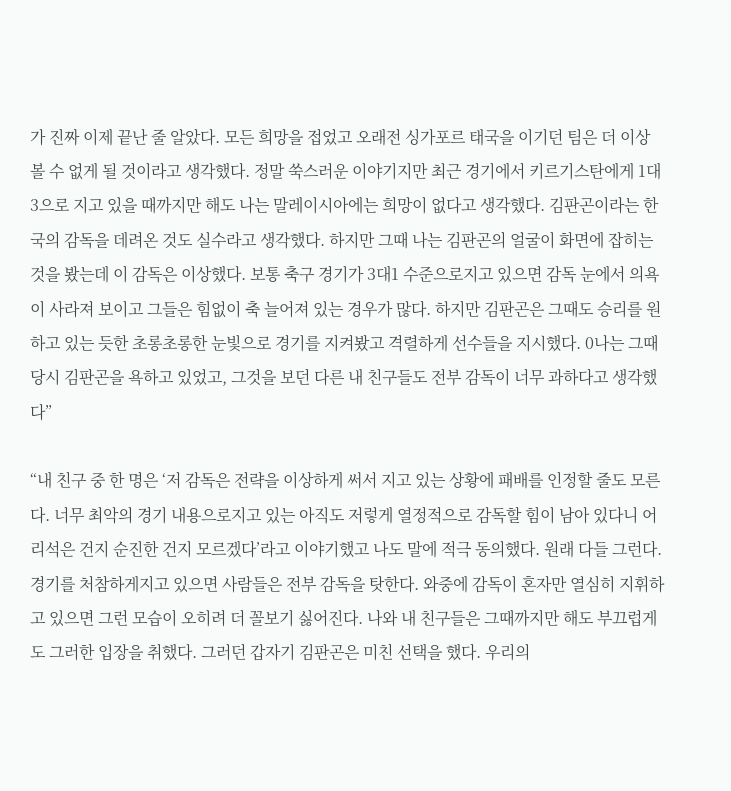가 진짜 이제 끝난 줄 알았다. 모든 희망을 접었고 오래전 싱가포르 태국을 이기던 팀은 더 이상 볼 수 없게 될 것이라고 생각했다. 정말 쑥스러운 이야기지만 최근 경기에서 키르기스탄에게 1대3으로 지고 있을 때까지만 해도 나는 말레이시아에는 희망이 없다고 생각했다. 김판곤이라는 한국의 감독을 데려온 것도 실수라고 생각했다. 하지만 그때 나는 김판곤의 얼굴이 화면에 잡히는 것을 봤는데 이 감독은 이상했다. 보통 축구 경기가 3대1 수준으로지고 있으면 감독 눈에서 의욕이 사라져 보이고 그들은 힘없이 축 늘어져 있는 경우가 많다. 하지만 김판곤은 그때도 승리를 원하고 있는 듯한 초롱초롱한 눈빛으로 경기를 지켜봤고 격렬하게 선수들을 지시했다. 0나는 그때 당시 김판곤을 욕하고 있었고, 그것을 보던 다른 내 친구들도 전부 감독이 너무 과하다고 생각했다”

“내 친구 중 한 명은 ‘저 감독은 전략을 이상하게 써서 지고 있는 상황에 패배를 인정할 줄도 모른다. 너무 최악의 경기 내용으로지고 있는 아직도 저렇게 열정적으로 감독할 힘이 남아 있다니 어리석은 건지 순진한 건지 모르겠다’라고 이야기했고 나도 말에 적극 동의했다. 원래 다들 그런다. 경기를 처참하게지고 있으면 사람들은 전부 감독을 탓한다. 와중에 감독이 혼자만 열심히 지휘하고 있으면 그런 모습이 오히려 더 꼴보기 싫어진다. 나와 내 친구들은 그때까지만 해도 부끄럽게도 그러한 입장을 취했다. 그러던 갑자기 김판곤은 미친 선택을 했다. 우리의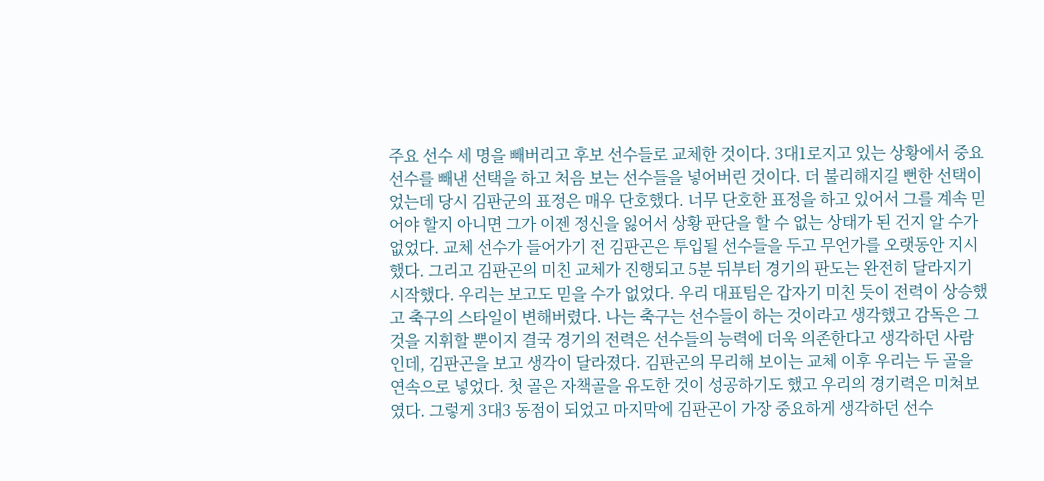주요 선수 세 명을 빼버리고 후보 선수들로 교체한 것이다. 3대1로지고 있는 상황에서 중요 선수를 빼낸 선택을 하고 처음 보는 선수들을 넣어버린 것이다. 더 불리해지길 뻔한 선택이었는데 당시 김판군의 표정은 매우 단호했다. 너무 단호한 표정을 하고 있어서 그를 계속 믿어야 할지 아니면 그가 이젠 정신을 잃어서 상황 판단을 할 수 없는 상태가 된 건지 알 수가 없었다. 교체 선수가 들어가기 전 김판곤은 투입될 선수들을 두고 무언가를 오랫동안 지시했다. 그리고 김판곤의 미친 교체가 진행되고 5분 뒤부터 경기의 판도는 완전히 달라지기 시작했다. 우리는 보고도 믿을 수가 없었다. 우리 대표팀은 갑자기 미친 듯이 전력이 상승했고 축구의 스타일이 변해버렸다. 나는 축구는 선수들이 하는 것이라고 생각했고 감독은 그것을 지휘할 뿐이지 결국 경기의 전력은 선수들의 능력에 더욱 의존한다고 생각하던 사람인데, 김판곤을 보고 생각이 달라졌다. 김판곤의 무리해 보이는 교체 이후 우리는 두 골을 연속으로 넣었다. 첫 골은 자책골을 유도한 것이 성공하기도 했고 우리의 경기력은 미쳐보였다. 그렇게 3대3 동점이 되었고 마지막에 김판곤이 가장 중요하게 생각하던 선수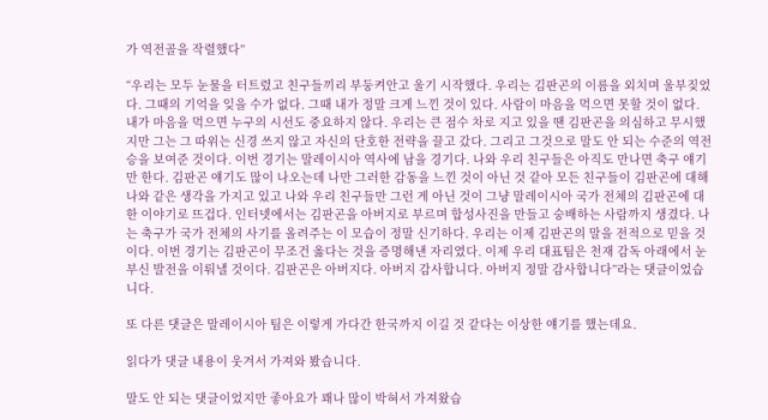가 역전골을 작렬했다”

“우리는 모두 눈물을 터트렸고 친구들끼리 부둥켜안고 울기 시작했다. 우리는 김판곤의 이름을 외치며 울부짖었다. 그때의 기억을 잊을 수가 없다. 그때 내가 정말 크게 느낀 것이 있다. 사람이 마음을 먹으면 못할 것이 없다. 내가 마음을 먹으면 누구의 시선도 중요하지 않다. 우리는 큰 점수 차로 지고 있을 땐 김판곤을 의심하고 무시했지만 그는 그 따위는 신경 쓰지 않고 자신의 단호한 전략을 끌고 갔다. 그리고 그것으로 말도 안 되는 수준의 역전승을 보여준 것이다. 이번 경기는 말레이시아 역사에 남을 경기다. 나와 우리 친구들은 아직도 만나면 축구 얘기만 한다. 김판곤 얘기도 많이 나오는데 나만 그러한 감동을 느낀 것이 아닌 것 같아 모든 친구들이 김판곤에 대해 나와 같은 생각을 가지고 있고 나와 우리 친구들만 그런 게 아닌 것이 그냥 말레이시아 국가 전체의 김판곤에 대한 이야기로 뜨겁다. 인터넷에서는 김판곤을 아버지로 부르며 합성사진을 만들고 숭배하는 사람까지 생겼다. 나는 축구가 국가 전체의 사기를 올려주는 이 모습이 정말 신기하다. 우리는 이제 김판곤의 말을 전적으로 믿을 것이다. 이번 경기는 김판곤이 무조건 옳다는 것을 증명해낸 자리였다. 이제 우리 대표팀은 천재 감독 아래에서 눈부신 발전을 이뤄낼 것이다. 김판곤은 아버지다. 아버지 감사합니다. 아버지 정말 감사합니다”라는 댓글이었습니다.

또 다른 댓글은 말레이시아 팀은 이렇게 가다간 한국까지 이길 것 같다는 이상한 얘기를 했는데요.

읽다가 댓글 내용이 웃겨서 가져와 봤습니다.

말도 안 되는 댓글이었지만 좋아요가 꽤나 많이 박혀서 가져왔습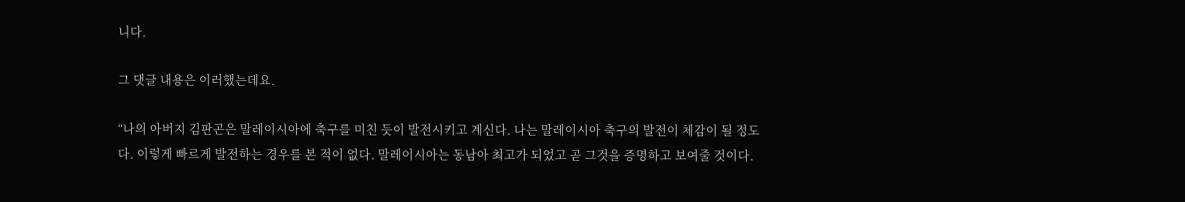니다.

그 댓글 내용은 이러했는데요.

“나의 아버지 김판곤은 말레이시아에 축구를 미친 듯이 발전시키고 계신다. 나는 말레이시아 축구의 발전이 체감이 될 정도다. 이렇게 빠르게 발전하는 경우를 본 적이 없다. 말레이시아는 동남아 최고가 되었고 곧 그것을 증명하고 보여줄 것이다.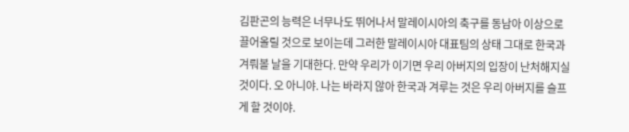김판곤의 능력은 너무나도 뛰어나서 말레이시아의 축구를 동남아 이상으로 끌어올릴 것으로 보이는데 그러한 말레이시아 대표팀의 상태 그대로 한국과 겨뤄볼 날을 기대한다. 만약 우리가 이기면 우리 아버지의 입장이 난처해지실 것이다. 오 아니야. 나는 바라지 않아 한국과 겨루는 것은 우리 아버지를 슬프게 할 것이야.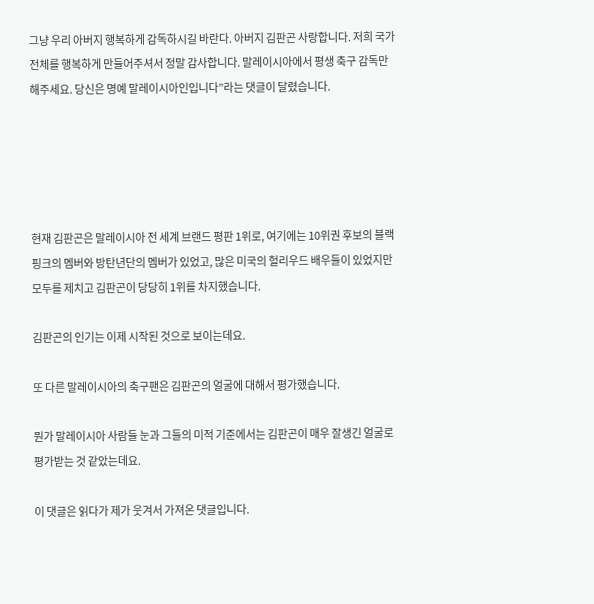그냥 우리 아버지 행복하게 감독하시길 바란다. 아버지 김판곤 사랑합니다. 저희 국가 전체를 행복하게 만들어주셔서 정말 감사합니다. 말레이시아에서 평생 축구 감독만 해주세요. 당신은 명예 말레이시아인입니다”라는 댓글이 달렸습니다.





현재 김판곤은 말레이시아 전 세계 브랜드 평판 1위로, 여기에는 10위권 후보의 블랙핑크의 멤버와 방탄년단의 멤버가 있었고, 많은 미국의 헐리우드 배우들이 있었지만 모두를 제치고 김판곤이 당당히 1위를 차지했습니다.

김판곤의 인기는 이제 시작된 것으로 보이는데요.

또 다른 말레이시아의 축구팬은 김판곤의 얼굴에 대해서 평가했습니다.

뭔가 말레이시아 사람들 눈과 그들의 미적 기준에서는 김판곤이 매우 잘생긴 얼굴로 평가받는 것 같았는데요.

이 댓글은 읽다가 제가 웃겨서 가져온 댓글입니다.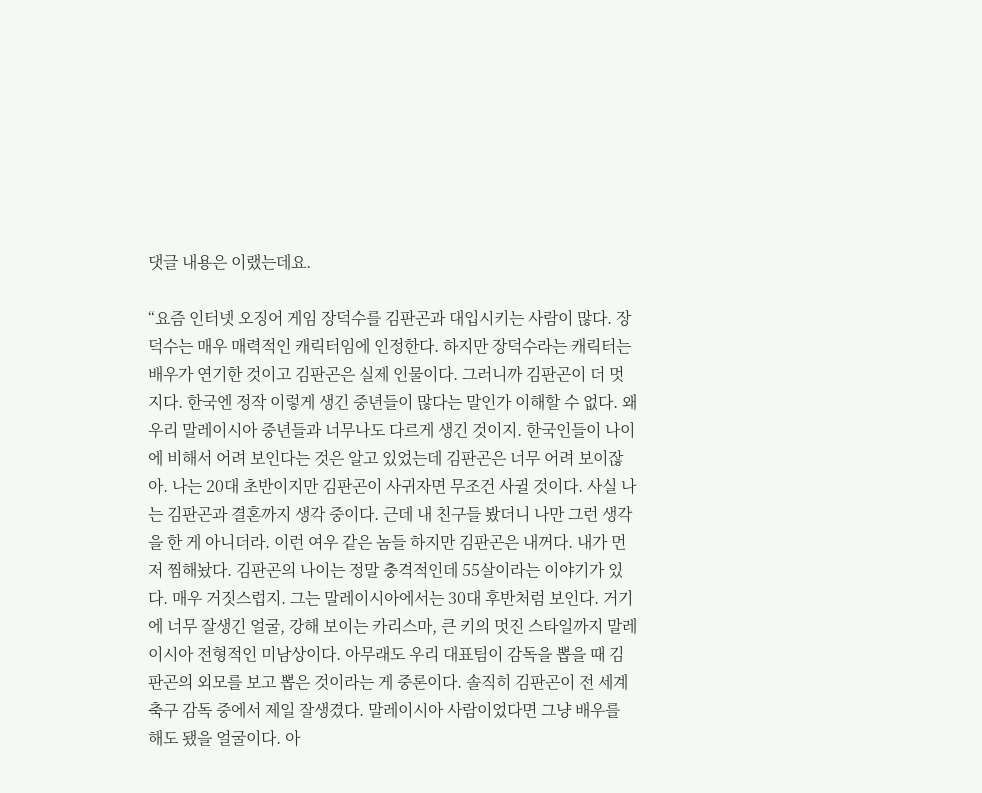댓글 내용은 이랬는데요.

“요즘 인터넷 오징어 게임 장덕수를 김판곤과 대입시키는 사람이 많다. 장덕수는 매우 매력적인 캐릭터임에 인정한다. 하지만 장덕수라는 캐릭터는 배우가 연기한 것이고 김판곤은 실제 인물이다. 그러니까 김판곤이 더 멋지다. 한국엔 정작 이렇게 생긴 중년들이 많다는 말인가 이해할 수 없다. 왜 우리 말레이시아 중년들과 너무나도 다르게 생긴 것이지. 한국인들이 나이에 비해서 어려 보인다는 것은 알고 있었는데 김판곤은 너무 어려 보이잖아. 나는 20대 초반이지만 김판곤이 사귀자면 무조건 사귈 것이다. 사실 나는 김판곤과 결혼까지 생각 중이다. 근데 내 친구들 봤더니 나만 그런 생각을 한 게 아니더라. 이런 여우 같은 놈들 하지만 김판곤은 내꺼다. 내가 먼저 찜해놨다. 김판곤의 나이는 정말 충격적인데 55살이라는 이야기가 있다. 매우 거짓스럽지. 그는 말레이시아에서는 30대 후반처럼 보인다. 거기에 너무 잘생긴 얼굴, 강해 보이는 카리스마, 큰 키의 멋진 스타일까지 말레이시아 전형적인 미남상이다. 아무래도 우리 대표팀이 감독을 뽑을 때 김판곤의 외모를 보고 뽑은 것이라는 게 중론이다. 솔직히 김판곤이 전 세계 축구 감독 중에서 제일 잘생겼다. 말레이시아 사람이었다면 그냥 배우를 해도 됐을 얼굴이다. 아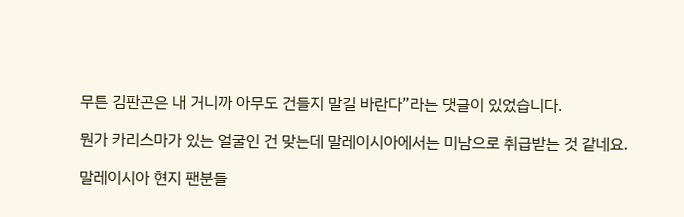무튼 김판곤은 내 거니까 아무도 건들지 말길 바란다”라는 댓글이 있었습니다.

뭔가 카리스마가 있는 얼굴인 건 맞는데 말레이시아에서는 미남으로 취급받는 것 같네요.

말레이시아 현지 팬분들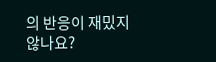의 반응이 재밌지 않나요?